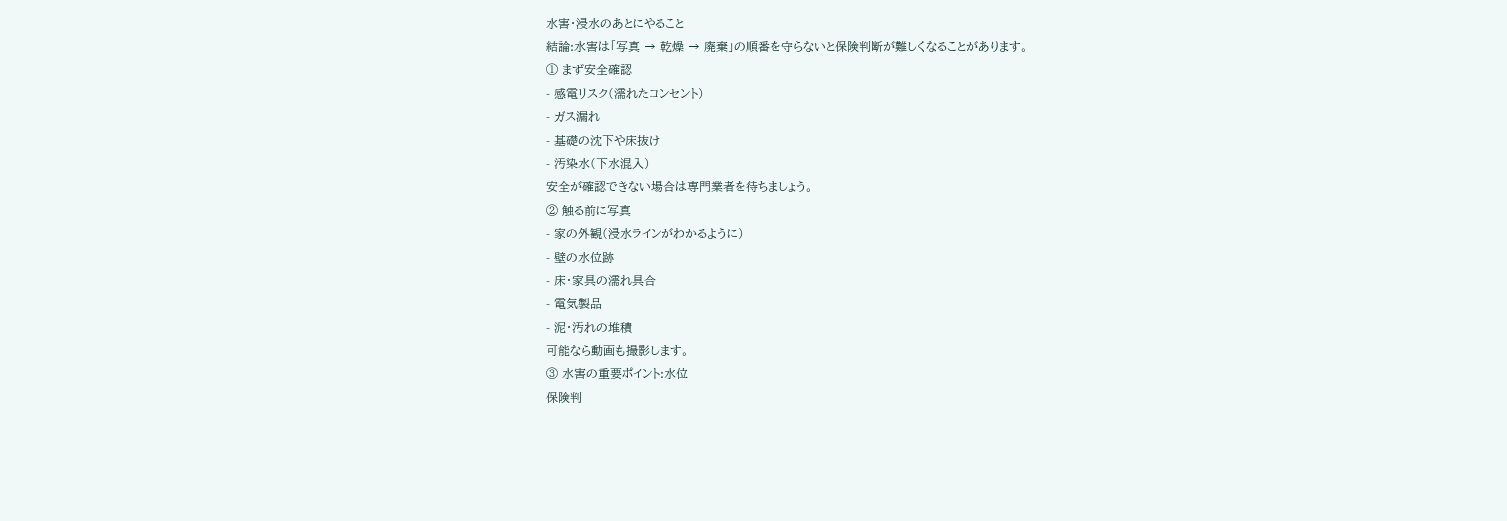水害・浸水のあとにやること
結論:水害は「写真 → 乾燥 → 廃棄」の順番を守らないと保険判断が難しくなることがあります。
① まず安全確認
- 感電リスク(濡れたコンセント)
- ガス漏れ
- 基礎の沈下や床抜け
- 汚染水(下水混入)
安全が確認できない場合は専門業者を待ちましょう。
② 触る前に写真
- 家の外観(浸水ラインがわかるように)
- 壁の水位跡
- 床・家具の濡れ具合
- 電気製品
- 泥・汚れの堆積
可能なら動画も撮影します。
③ 水害の重要ポイント:水位
保険判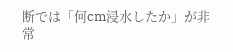断では「何cm浸水したか」が非常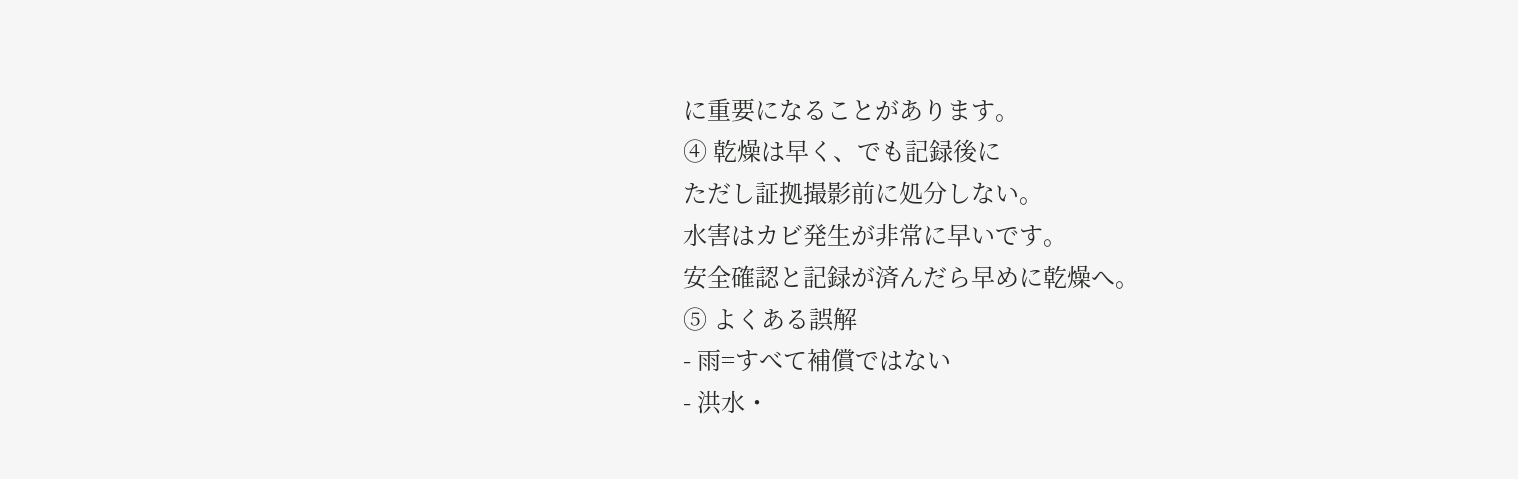に重要になることがあります。
④ 乾燥は早く、でも記録後に
ただし証拠撮影前に処分しない。
水害はカビ発生が非常に早いです。
安全確認と記録が済んだら早めに乾燥へ。
⑤ よくある誤解
- 雨=すべて補償ではない
- 洪水・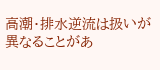高潮・排水逆流は扱いが異なることがあ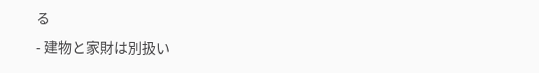る
- 建物と家財は別扱い